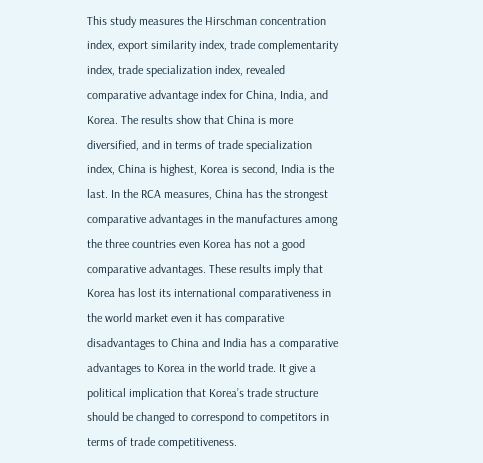This study measures the Hirschman concentration index, export similarity index, trade complementarity index, trade specialization index, revealed comparative advantage index for China, India, and Korea. The results show that China is more diversified, and in terms of trade specialization index, China is highest, Korea is second, India is the last. In the RCA measures, China has the strongest comparative advantages in the manufactures among the three countries even Korea has not a good comparative advantages. These results imply that Korea has lost its international comparativeness in the world market even it has comparative disadvantages to China and India has a comparative advantages to Korea in the world trade. It give a political implication that Korea’s trade structure should be changed to correspond to competitors in terms of trade competitiveness.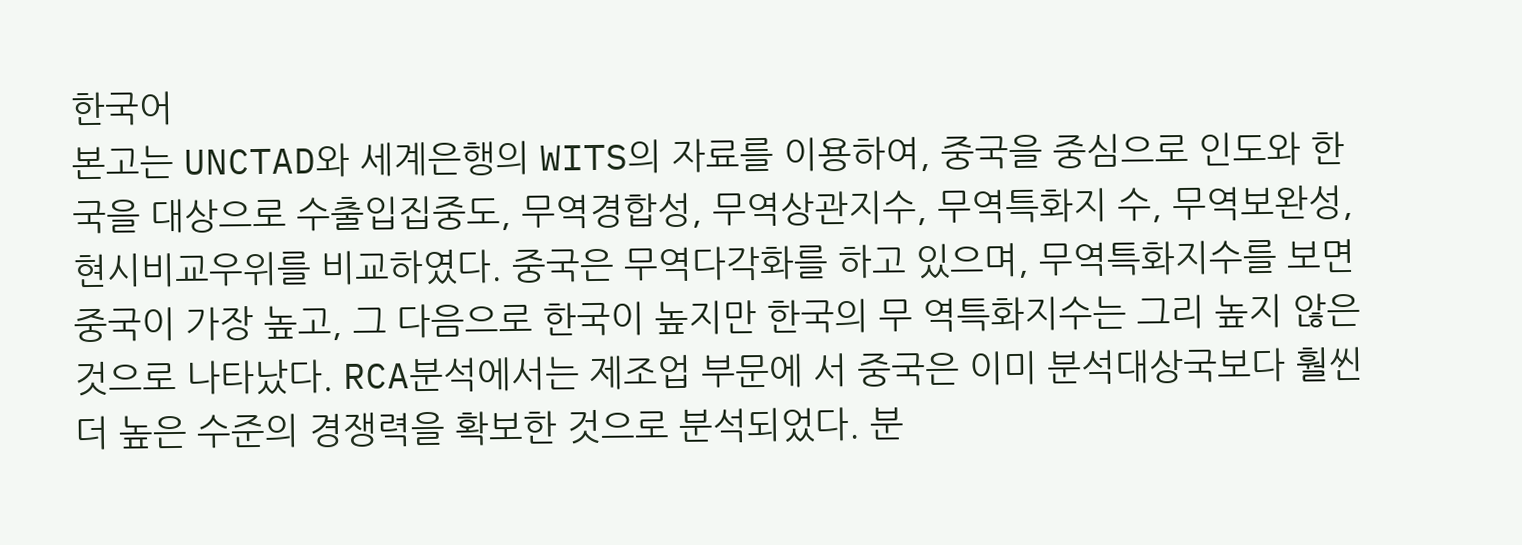한국어
본고는 UNCTAD와 세계은행의 WITS의 자료를 이용하여, 중국을 중심으로 인도와 한국을 대상으로 수출입집중도, 무역경합성, 무역상관지수, 무역특화지 수, 무역보완성, 현시비교우위를 비교하였다. 중국은 무역다각화를 하고 있으며, 무역특화지수를 보면 중국이 가장 높고, 그 다음으로 한국이 높지만 한국의 무 역특화지수는 그리 높지 않은 것으로 나타났다. RCA분석에서는 제조업 부문에 서 중국은 이미 분석대상국보다 훨씬 더 높은 수준의 경쟁력을 확보한 것으로 분석되었다. 분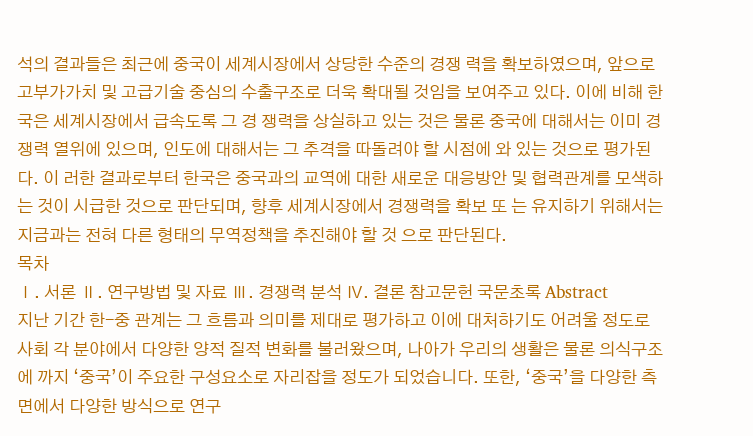석의 결과들은 최근에 중국이 세계시장에서 상당한 수준의 경쟁 력을 확보하였으며, 앞으로 고부가가치 및 고급기술 중심의 수출구조로 더욱 확대될 것임을 보여주고 있다. 이에 비해 한국은 세계시장에서 급속도록 그 경 쟁력을 상실하고 있는 것은 물론 중국에 대해서는 이미 경쟁력 열위에 있으며, 인도에 대해서는 그 추격을 따돌려야 할 시점에 와 있는 것으로 평가된다. 이 러한 결과로부터 한국은 중국과의 교역에 대한 새로운 대응방안 및 협력관계를 모색하는 것이 시급한 것으로 판단되며, 향후 세계시장에서 경쟁력을 확보 또 는 유지하기 위해서는 지금과는 전혀 다른 형태의 무역정책을 추진해야 할 것 으로 판단된다.
목차
Ⅰ. 서론 Ⅱ. 연구방법 및 자료 Ⅲ. 경쟁력 분석 Ⅳ. 결론 참고문헌 국문초록 Abstract
지난 기간 한-중 관계는 그 흐름과 의미를 제대로 평가하고 이에 대처하기도 어려울 정도로 사회 각 분야에서 다양한 양적 질적 변화를 불러왔으며, 나아가 우리의 생활은 물론 의식구조에 까지 ‘중국’이 주요한 구성요소로 자리잡을 정도가 되었습니다. 또한, ‘중국’을 다양한 측면에서 다양한 방식으로 연구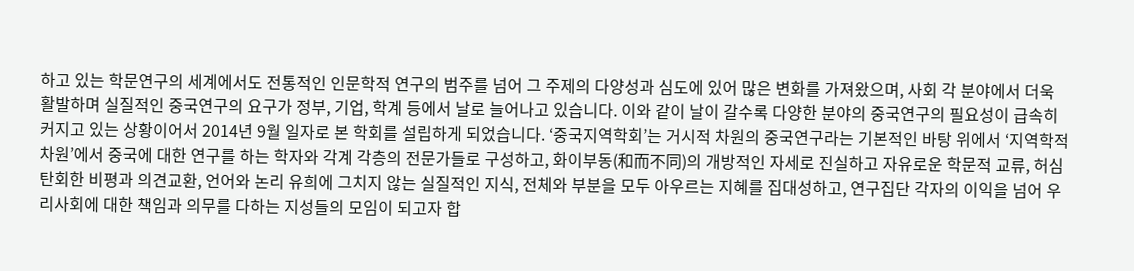하고 있는 학문연구의 세계에서도 전통적인 인문학적 연구의 범주를 넘어 그 주제의 다양성과 심도에 있어 많은 변화를 가져왔으며, 사회 각 분야에서 더욱 활발하며 실질적인 중국연구의 요구가 정부, 기업, 학계 등에서 날로 늘어나고 있습니다. 이와 같이 날이 갈수록 다양한 분야의 중국연구의 필요성이 급속히 커지고 있는 상황이어서 2014년 9월 일자로 본 학회를 설립하게 되었습니다. ‘중국지역학회’는 거시적 차원의 중국연구라는 기본적인 바탕 위에서 ‘지역학적 차원’에서 중국에 대한 연구를 하는 학자와 각계 각층의 전문가들로 구성하고, 화이부동(和而不同)의 개방적인 자세로 진실하고 자유로운 학문적 교류, 허심탄회한 비평과 의견교환, 언어와 논리 유희에 그치지 않는 실질적인 지식, 전체와 부분을 모두 아우르는 지혜를 집대성하고, 연구집단 각자의 이익을 넘어 우리사회에 대한 책임과 의무를 다하는 지성들의 모임이 되고자 합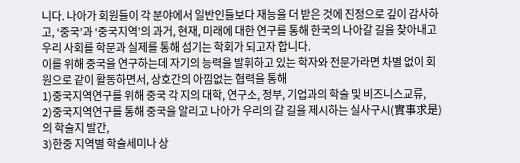니다. 나아가 회원들이 각 분야에서 일반인들보다 재능을 더 받은 것에 진정으로 깊이 감사하고, ‘중국’과 ‘중국지역’의 과거, 현재, 미래에 대한 연구를 통해 한국의 나아갈 길을 찾아내고 우리 사회를 학문과 실제를 통해 섬기는 학회가 되고자 합니다.
이를 위해 중국을 연구하는데 자기의 능력을 발휘하고 있는 학자와 전문가라면 차별 없이 회원으로 같이 활동하면서, 상호간의 아낌없는 협력을 통해
1)중국지역연구를 위해 중국 각 지의 대학, 연구소, 정부, 기업과의 학술 및 비즈니스교류,
2)중국지역연구를 통해 중국을 알리고 나아가 우리의 갈 길을 제시하는 실사구시(實事求是)의 학술지 발간,
3)한중 지역별 학술세미나 상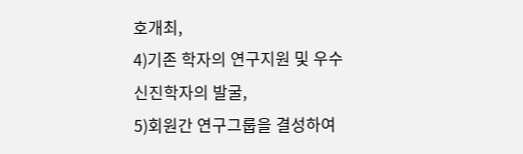호개최,
4)기존 학자의 연구지원 및 우수 신진학자의 발굴,
5)회원간 연구그룹을 결성하여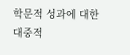학문적 성과에 대한 대중적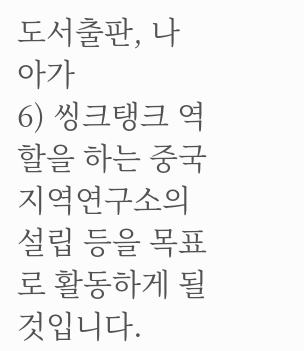도서출판, 나아가
6) 씽크탱크 역할을 하는 중국지역연구소의 설립 등을 목표로 활동하게 될 것입니다.